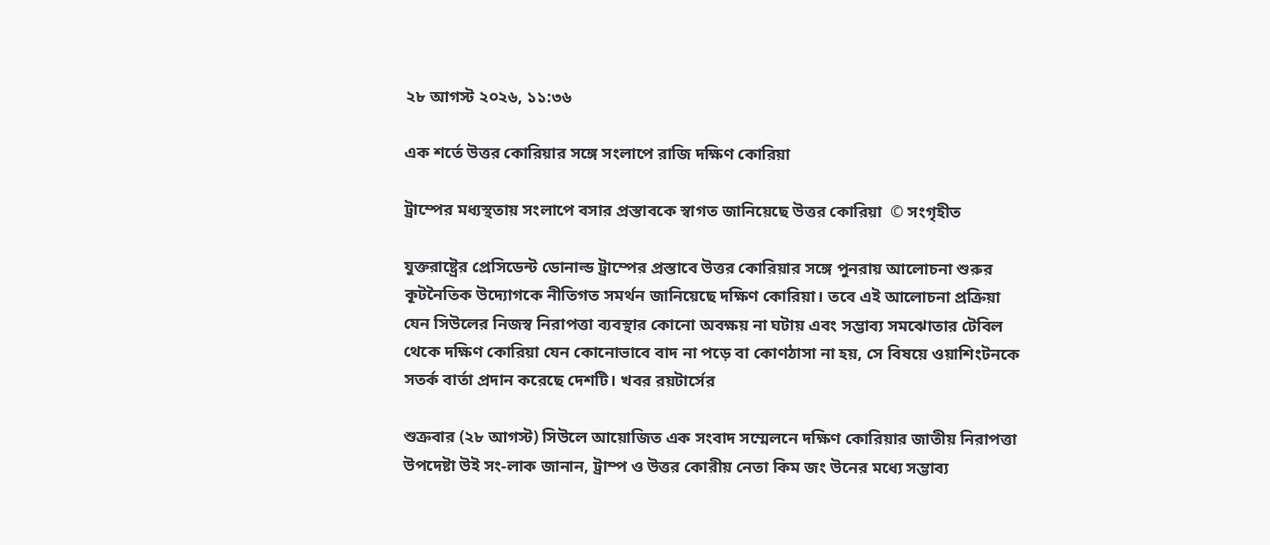২৮ আগস্ট ২০২৬, ১১:৩৬

এক শর্তে উত্তর কোরিয়ার সঙ্গে সংলাপে রাজি দক্ষিণ কোরিয়া

ট্রাম্পের মধ্যস্থতায় সংলাপে বসার প্রস্তাবকে স্বাগত জানিয়েছে উত্তর কোরিয়া  © সংগৃহীত

যুক্তরাষ্ট্রের প্রেসিডেন্ট ডোনাল্ড ট্রাম্পের প্রস্তাবে উত্তর কোরিয়ার সঙ্গে পুনরায় আলোচনা শুরুর কূটনৈতিক উদ্যোগকে নীতিগত সমর্থন জানিয়েছে দক্ষিণ কোরিয়া। তবে এই আলোচনা প্রক্রিয়া যেন সিউলের নিজস্ব নিরাপত্তা ব্যবস্থার কোনো অবক্ষয় না ঘটায় এবং সম্ভাব্য সমঝোতার টেবিল থেকে দক্ষিণ কোরিয়া যেন কোনোভাবে বাদ না পড়ে বা কোণঠাসা না হয়, সে বিষয়ে ওয়াশিংটনকে সতর্ক বার্তা প্রদান করেছে দেশটি। খবর রয়টার্সের

শুক্রবার (২৮ আগস্ট) সিউলে আয়োজিত এক সংবাদ সম্মেলনে দক্ষিণ কোরিয়ার জাতীয় নিরাপত্তা উপদেষ্টা উই সং-লাক জানান, ট্রাম্প ও উত্তর কোরীয় নেতা কিম জং উনের মধ্যে সম্ভাব্য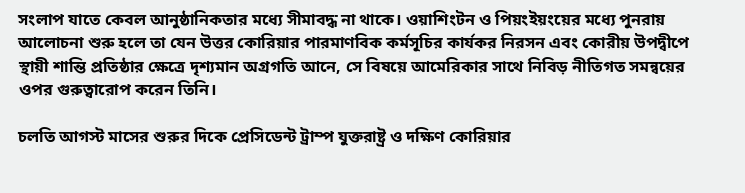সংলাপ যাতে কেবল আনুষ্ঠানিকতার মধ্যে সীমাবদ্ধ না থাকে। ওয়াশিংটন ও পিয়ংইয়ংয়ের মধ্যে পুনরায় আলোচনা শুরু হলে তা যেন উত্তর কোরিয়ার পারমাণবিক কর্মসূচির কার্যকর নিরসন এবং কোরীয় উপদ্বীপে স্থায়ী শান্তি প্রতিষ্ঠার ক্ষেত্রে দৃশ্যমান অগ্রগতি আনে, সে বিষয়ে আমেরিকার সাথে নিবিড় নীতিগত সমন্বয়ের ওপর গুরুত্বারোপ করেন তিনি।

চলতি আগস্ট মাসের শুরুর দিকে প্রেসিডেন্ট ট্রাম্প যুক্তরাষ্ট্র ও দক্ষিণ কোরিয়ার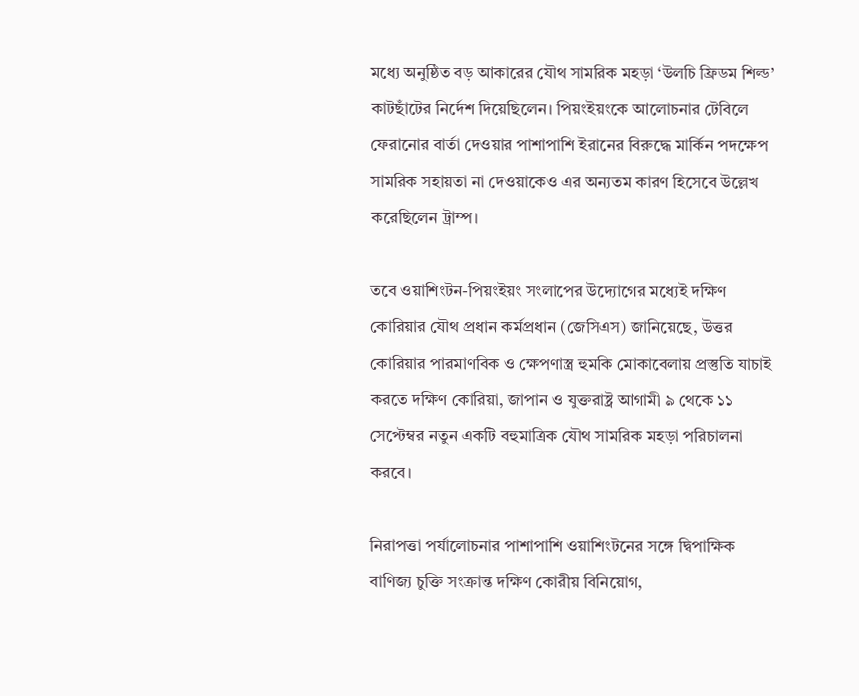মধ্যে অনুষ্ঠিত বড় আকারের যৌথ সামরিক মহড়া ‘উলচি ফ্রিডম শিল্ড’ কাটছাঁটের নির্দেশ দিয়েছিলেন। পিয়ংইয়ংকে আলোচনার টেবিলে ফেরানোর বার্তা দেওয়ার পাশাপাশি ইরানের বিরুদ্ধে মার্কিন পদক্ষেপ সামরিক সহায়তা না দেওয়াকেও এর অন্যতম কারণ হিসেবে উল্লেখ করেছিলেন ট্রাম্প।

তবে ওয়াশিংটন-পিয়ংইয়ং সংলাপের উদ্যোগের মধ্যেই দক্ষিণ কোরিয়ার যৌথ প্রধান কর্মপ্রধান (জেসিএস) জানিয়েছে, উত্তর কোরিয়ার পারমাণবিক ও ক্ষেপণাস্ত্র হুমকি মোকাবেলায় প্রস্তুতি যাচাই করতে দক্ষিণ কোরিয়া, জাপান ও যুক্তরাষ্ট্র আগামী ৯ থেকে ১১ সেপ্টেম্বর নতুন একটি বহুমাত্রিক যৌথ সামরিক মহড়া পরিচালনা করবে।

নিরাপত্তা পর্যালোচনার পাশাপাশি ওয়াশিংটনের সঙ্গে দ্বিপাক্ষিক বাণিজ্য চুক্তি সংক্রান্ত দক্ষিণ কোরীয় বিনিয়োগ,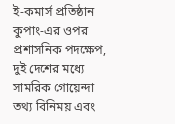ই-কমার্স প্রতিষ্ঠান কুপাং-এর ওপর প্রশাসনিক পদক্ষেপ, দুই দেশের মধ্যে সামরিক গোয়েন্দা তথ্য বিনিময় এবং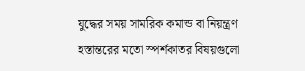যুদ্ধের সময় সামরিক কমান্ড বা নিয়ন্ত্রণ হস্তান্তরের মতো স্পর্শকাতর বিষয়গুলো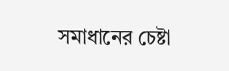সমাধানের চেষ্টা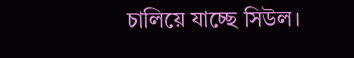চালিয়ে যাচ্ছে সিউল।